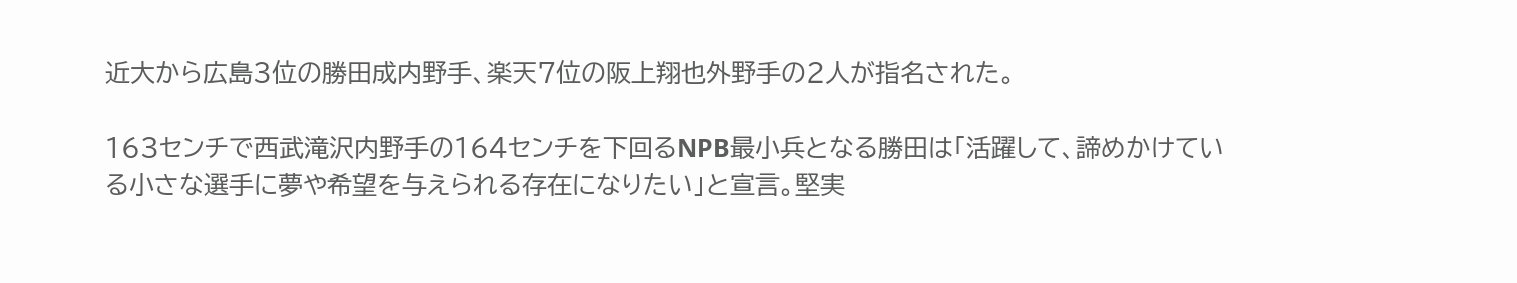近大から広島3位の勝田成内野手、楽天7位の阪上翔也外野手の2人が指名された。

163センチで西武滝沢内野手の164センチを下回るNPB最小兵となる勝田は「活躍して、諦めかけている小さな選手に夢や希望を与えられる存在になりたい」と宣言。堅実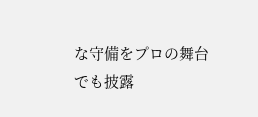な守備をプロの舞台でも披露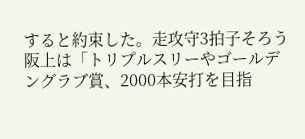すると約束した。走攻守3拍子そろう阪上は「トリプルスリーやゴールデングラブ賞、2000本安打を目指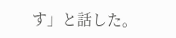す」と話した。